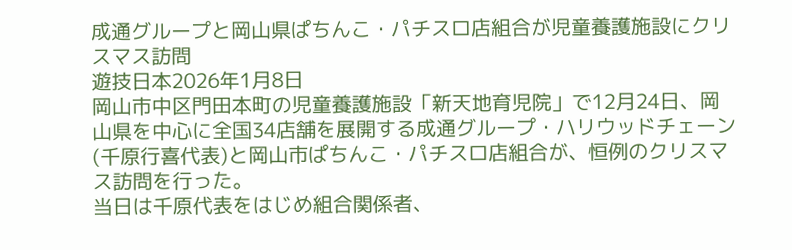成通グループと岡山県ぱちんこ・パチスロ店組合が児童養護施設にクリスマス訪問
遊技日本2026年1月8日
岡山市中区門田本町の児童養護施設「新天地育児院」で12月24日、岡山県を中心に全国34店舗を展開する成通グループ・ハリウッドチェーン(千原行喜代表)と岡山市ぱちんこ・パチスロ店組合が、恒例のクリスマス訪問を行った。
当日は千原代表をはじめ組合関係者、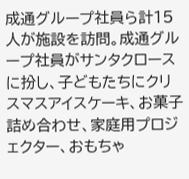成通グループ社員ら計15人が施設を訪問。成通グループ社員がサンタクロースに扮し、子どもたちにクリスマスアイスケーキ、お菓子詰め合わせ、家庭用プロジェクター、おもちゃ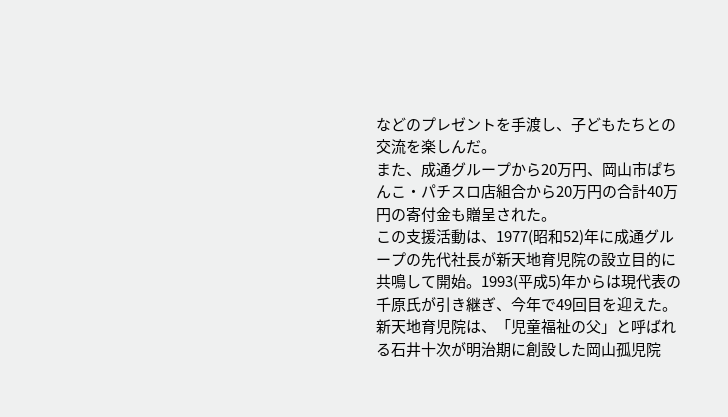などのプレゼントを手渡し、子どもたちとの交流を楽しんだ。
また、成通グループから20万円、岡山市ぱちんこ・パチスロ店組合から20万円の合計40万円の寄付金も贈呈された。
この支援活動は、1977(昭和52)年に成通グループの先代社長が新天地育児院の設立目的に共鳴して開始。1993(平成5)年からは現代表の千原氏が引き継ぎ、今年で49回目を迎えた。
新天地育児院は、「児童福祉の父」と呼ばれる石井十次が明治期に創設した岡山孤児院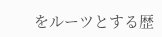をルーツとする歴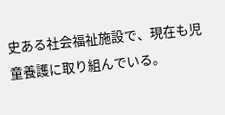史ある社会福祉施設で、現在も児童養護に取り組んでいる。